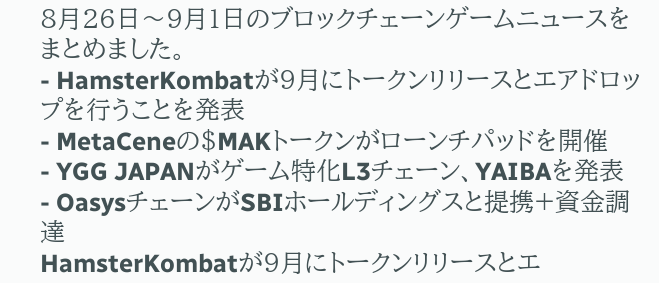8月26日〜9月1日のブロックチェーンゲームニュースをまとめました。
- HamsterKombatが9月にトークンリリースとエアドロップを行うことを発表
- MetaCeneの$MAKトークンがローンチパッドを開催
- YGG JAPANがゲーム特化L3チェーン、YAIBAを発表
- OasysチェーンがSBIホールディングスと提携+資金調達
HamsterKombatが9月にトークンリリースとエ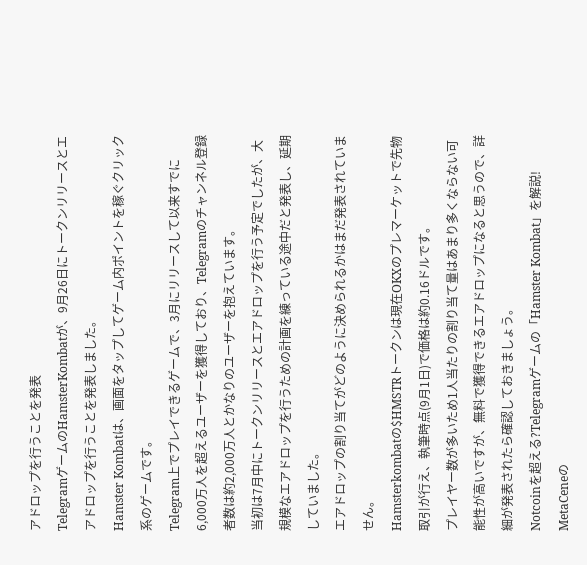アドロップを行うことを発表
TelegramゲームのHamsterKombatが、9月26日にトークンリリースとエアドロップを行うことを発表しました。
Hamster Kombatは、画面をタップしてゲーム内ポイントを稼ぐクリック系のゲームです。
Telegram上でプレイできるゲームで、3月にリリースして以来すでに6,000万人を超えるユーザーを獲得しており、Telegramのチャンネル登録者数は約2,000万人とかなりのユーザーを抱えています。
当初は7月中にトークンリリースとエアドロップを行う予定でしたが、大規模なエアドロップを行うための計画を練っている途中だと発表し、延期していました。
エアドロップの割り当てがどのように決められるかはまだ発表されていません。
Hamsterkombatの$HMSTRトークンは現在OKXのプレマーケットで先物取引が行え、執筆時点(9月1日)で価格は約0.16ドルです。
プレイヤー数が多いため1人当たりの割り当て量はあまり多くならない可能性が高いですが、無料で獲得できるエアドロップになると思うので、詳細が発表されたら確認しておきましょう。
Notcoinを超える?Telegramゲームの「Hamster Kombat」を解説!
MetaCeneの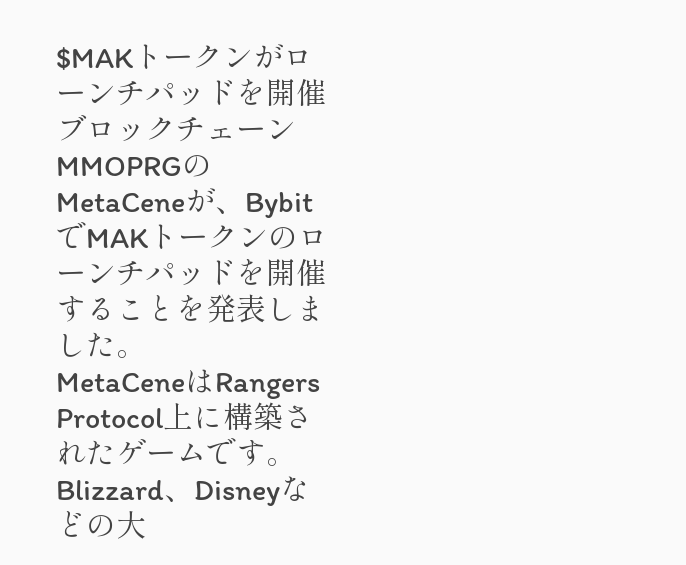$MAKトークンがローンチパッドを開催
ブロックチェーンMMOPRGのMetaCeneが、BybitでMAKトークンのローンチパッドを開催することを発表しました。
MetaCeneはRangers Protocol上に構築されたゲームです。Blizzard、Disneyなどの大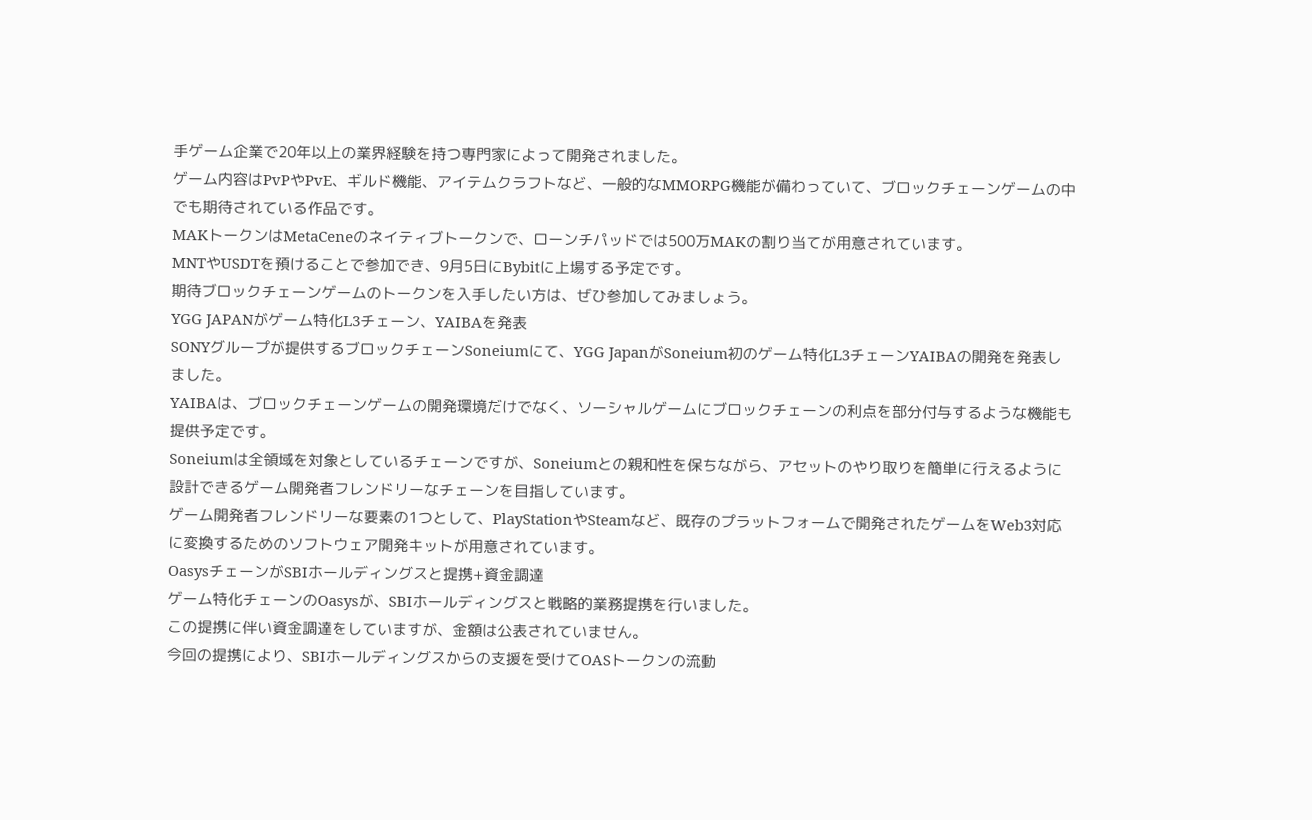手ゲーム企業で20年以上の業界経験を持つ専門家によって開発されました。
ゲーム内容はPvPやPvE、ギルド機能、アイテムクラフトなど、一般的なMMORPG機能が備わっていて、ブロックチェーンゲームの中でも期待されている作品です。
MAKトークンはMetaCeneのネイティブトークンで、ローンチパッドでは500万MAKの割り当てが用意されています。
MNTやUSDTを預けることで参加でき、9月5日にBybitに上場する予定です。
期待ブロックチェーンゲームのトークンを入手したい方は、ぜひ参加してみましょう。
YGG JAPANがゲーム特化L3チェーン、YAIBAを発表
SONYグループが提供するブロックチェーンSoneiumにて、YGG JapanがSoneium初のゲーム特化L3チェーンYAIBAの開発を発表しました。
YAIBAは、ブロックチェーンゲームの開発環境だけでなく、ソーシャルゲームにブロックチェーンの利点を部分付与するような機能も提供予定です。
Soneiumは全領域を対象としているチェーンですが、Soneiumとの親和性を保ちながら、アセットのやり取りを簡単に行えるように設計できるゲーム開発者フレンドリーなチェーンを目指しています。
ゲーム開発者フレンドリーな要素の1つとして、PlayStationやSteamなど、既存のプラットフォームで開発されたゲームをWeb3対応に変換するためのソフトウェア開発キットが用意されています。
OasysチェーンがSBIホールディングスと提携+資金調達
ゲーム特化チェーンのOasysが、SBIホールディングスと戦略的業務提携を行いました。
この提携に伴い資金調達をしていますが、金額は公表されていません。
今回の提携により、SBIホールディングスからの支援を受けてOASトークンの流動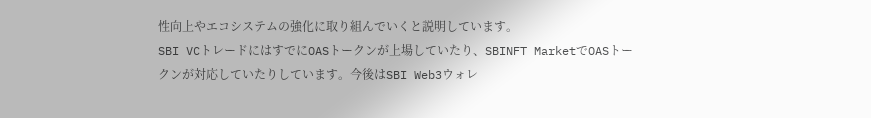性向上やエコシステムの強化に取り組んでいくと説明しています。
SBI VCトレードにはすでにOASトークンが上場していたり、SBINFT MarketでOASトークンが対応していたりしています。今後はSBI Web3ウォレ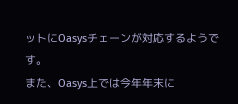ットにOasysチェーンが対応するようです。
また、Oasys上では今年年末に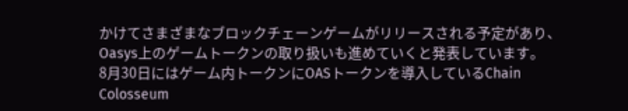かけてさまざまなブロックチェーンゲームがリリースされる予定があり、Oasys上のゲームトークンの取り扱いも進めていくと発表しています。
8月30日にはゲーム内トークンにOASトークンを導入しているChain Colosseum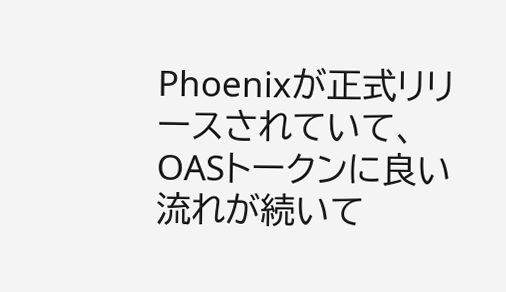Phoenixが正式リリースされていて、OASトークンに良い流れが続いて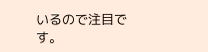いるので注目です。